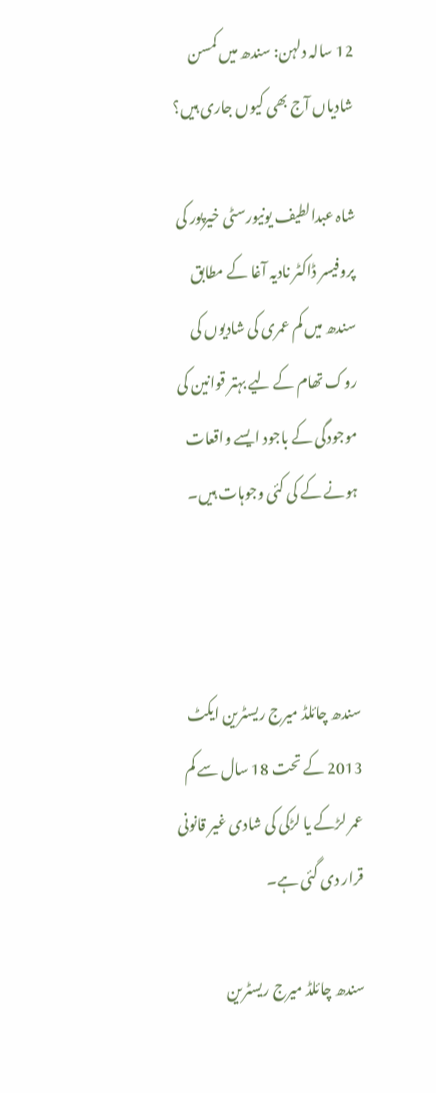12 سالہ دلہن: سندھ میں کمسن شادیاں آج بھی کیوں جاری ہیں؟

شاہ عبدالطیف یونیورسٹی خیرپور کی پروفیسر ڈاکٹر نادیہ آغا کے مطابق سندھ میں کم عمری کی شادیوں کی روک تھام کے لیے بہتر قوانین کی موجودگی کے باجود ایسے واقعات ہونے کے کی کئی وجوہات ہیں۔



سندھ چائلڈ میرج ریسٹرین ایکٹ 2013 کے تحت 18 سال سے کم عمر لڑکے یا لڑکی کی شادی غیر قانونی قرار دی گئی ہے۔

سندھ چائلڈ میرج ریسٹرین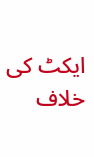ایکٹ کی خلاف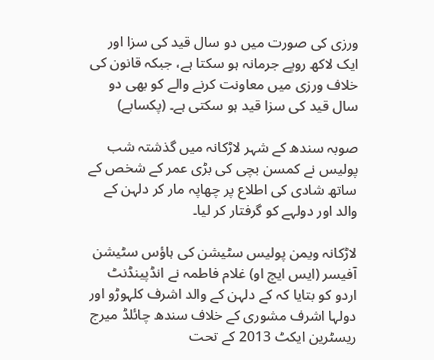ورزی کی صورت میں دو سال قید کی سزا اور ایک لاکھ روپے جرمانہ ہو سکتا ہے، جبکہ قانون کی خلاف ورزی میں معاونت کرنے والے کو بھی دو سال قید کی سزا قید ہو سکتی ہے۔ (پکسابے)

صوبہ سندھ کے شہر لاڑکانہ میں گذشتہ شب پولیس نے کمسن بچی کی بڑی عمر کے شخص کے ساتھ شادی کی اطلاع پر چھاپہ مار کر دلہن کے والد اور دولہے کو گرفتار کر لیا۔

لاڑکانہ ویمن پولیس سٹیشن کی ہاؤس سٹیشن آفیسر (ایس ایچ او) غلام فاطمہ نے انڈپینڈنٹ اردو کو بتایا کہ کے دلہن کے والد اشرف کلہوڑو اور دولہا اشرف مشوری کے خلاف سندھ چائلڈ میرج ریسٹرین ایکٹ 2013 کے تحت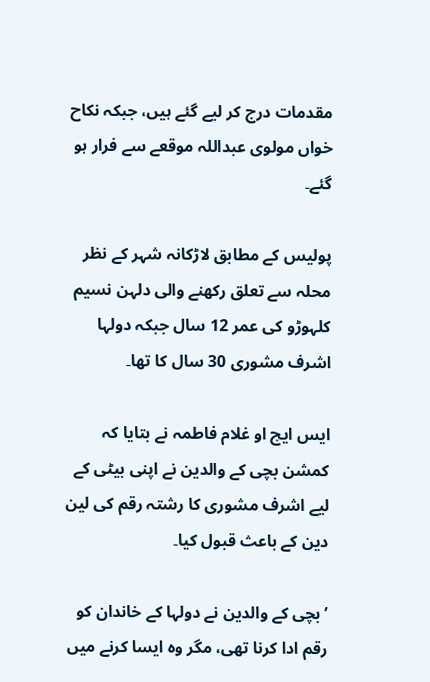مقدمات درج کر لیے گئے ہیں، جبکہ نکاح خواں مولوی عبداللہ موقعے سے فرار ہو گئے۔

پولیس کے مطابق لاڑکانہ شہر کے نظر محلہ سے تعلق رکھنے والی دلہن نسیم کلہوڑو کی عمر 12 سال جبکہ دولہا اشرف مشوری 30 سال کا تھا۔

ایس ایچ او غلام فاطمہ نے بتایا کہ کمشن بچی کے والدین نے اپنی بیٹی کے لیے اشرف مشوری کا رشتہ رقم کی لین دین کے باعث قبول کیا۔

’بچی کے والدین نے دولہا کے خاندان کو رقم ادا کرنا تھی، مگر وہ ایسا کرنے میں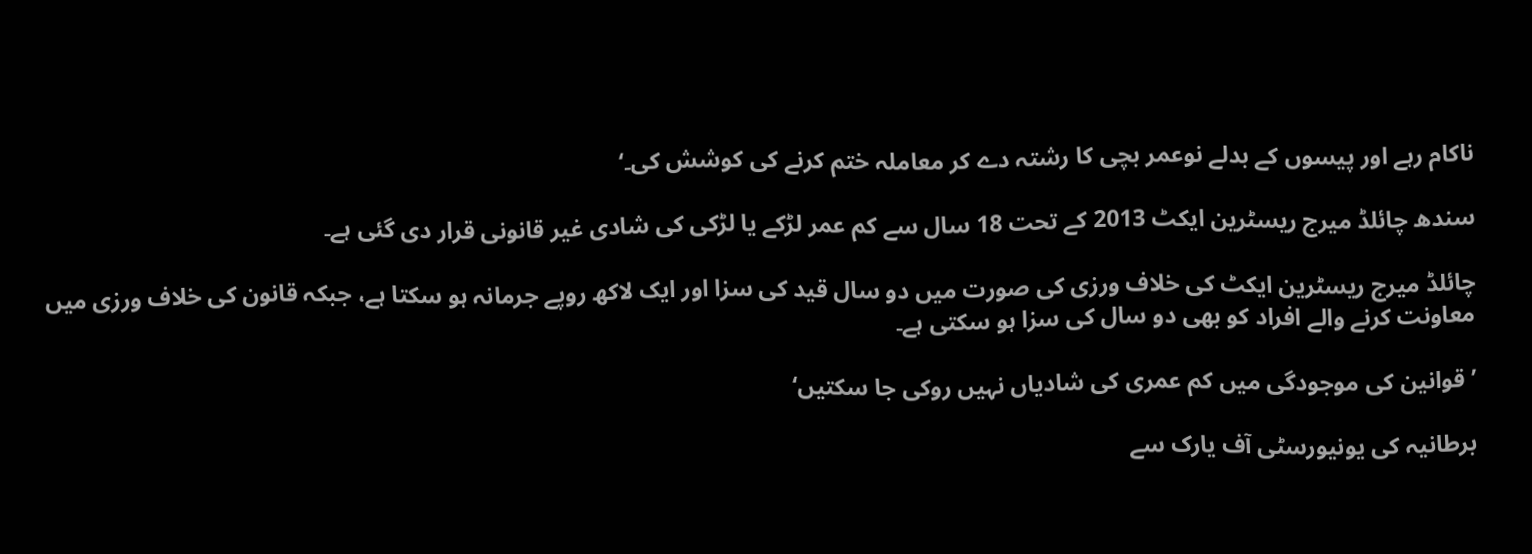ناکام رہے اور پیسوں کے بدلے نوعمر بچی کا رشتہ دے کر معاملہ ختم کرنے کی کوشش کی۔‘

سندھ چائلڈ میرج ریسٹرین ایکٹ 2013 کے تحت 18 سال سے کم عمر لڑکے یا لڑکی کی شادی غیر قانونی قرار دی گئی ہے۔

چائلڈ میرج ریسٹرین ایکٹ کی خلاف ورزی کی صورت میں دو سال قید کی سزا اور ایک لاکھ روپے جرمانہ ہو سکتا ہے، جبکہ قانون کی خلاف ورزی میں معاونت کرنے والے افراد کو بھی دو سال کی سزا ہو سکتی ہے۔

’قوانین کی موجودگی میں کم عمری کی شادیاں نہیں روکی جا سکتیں‘

برطانیہ کی یونیورسٹی آف یارک سے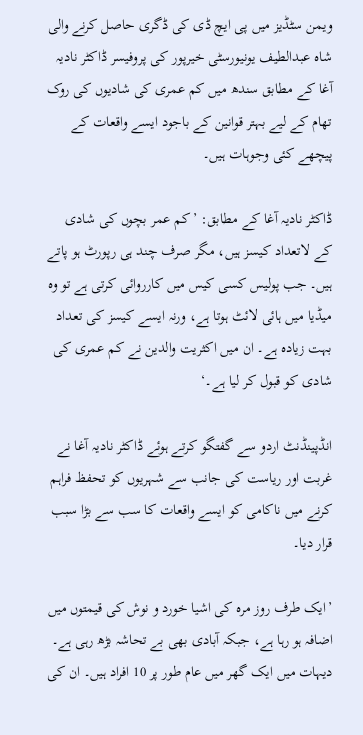ویمن سٹڈیز میں پی ایچ ڈی کی ڈگری حاصل کرنے والی شاہ عبدالطیف یونیورسٹی خیرپور کی پروفیسر ڈاکٹر نادیہ آغا کے مطابق سندھ میں کم عمری کی شادیوں کی روک تھام کے لیے بہتر قوانین کے باجود ایسے واقعات کے پیچھے کئی وجوہات ہیں۔

ڈاکٹر نادیہ آغا کے مطابق: ’کم عمر بچوں کی شادی کے لاتعداد کیسز ہیں، مگر صرف چند ہی رپورٹ ہو پاتے ہیں۔ جب پولیس کسی کیس میں کارروائی کرتی ہے تو وہ میڈیا میں ہائی لائٹ ہوتا ہے، ورنہ ایسے کیسز کی تعداد بہت زیادہ ہے۔ ان میں اکثریت والدین نے کم عمری کی شادی کو قبول کر لیا ہے۔‘

انڈپینڈنٹ اردو سے گفتگو کرتے ہوئے ڈاکٹر نادیہ آغا نے غربت اور ریاست کی جانب سے شہریوں کو تحفظ فراہم کرنے میں ناکامی کو ایسے واقعات کا سب سے بڑا سبب قرار دیا۔

’ایک طرف روز مرہ کی اشیا خورد و نوش کی قیمتوں میں اضافہ ہو رہا ہے، جبکہ آبادی بھی بے تحاشہ بڑھ رہی ہے۔ دیہات میں ایک گھر میں عام طور پر 10 افراد ہیں۔ ان کی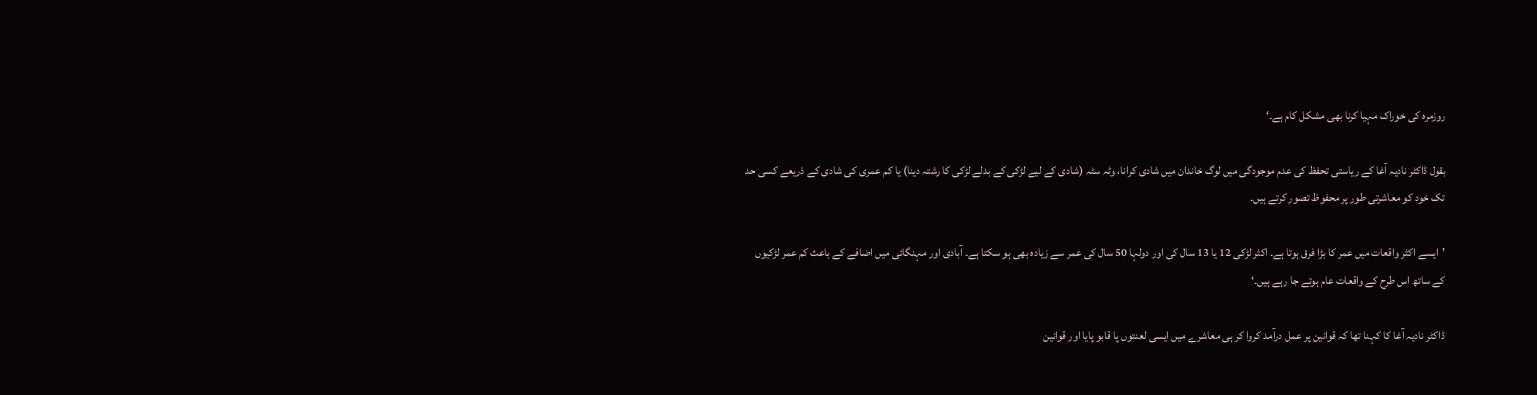روزمرہ کی خوراک مہیا کرنا بھی مشکل کام ہے۔‘

بقول ڈاکٹر نادیہ آغا کے ریاستی تحفظ کی عدم موجودگی میں لوگ خاندان میں شادی کرانا، وٹہ سٹہ (شادی کے لیے لڑکی کے بدلے لڑکی کا رشتہ دینا) یا کم عمری کی شادی کے ذریعے کسی حد تک خود کو معاشرتی طور پر محفوظ تصور کرتے ہیں۔

’ایسے اکثر واقعات میں عمر کا بڑا فرق ہوتا ہے۔ اکثر لڑکی 12 یا 13 سال کی اور دولہا 50 سال کی عمر سے زیادہ بھی ہو سکتا ہے۔ آبادی اور مہنگائی میں اضافے کے باعث کم عمر لڑکیوں کے ساتھ اس طرح کے واقعات عام ہوتے جا رہے ہیں۔‘

ڈاکٹر نادیہ آغا کا کہنا تھا کہ قوانین پر عمل درآمد کروا کر ہی معاشرے میں ایسی لعنتوں پا قابو پایا اور قوانین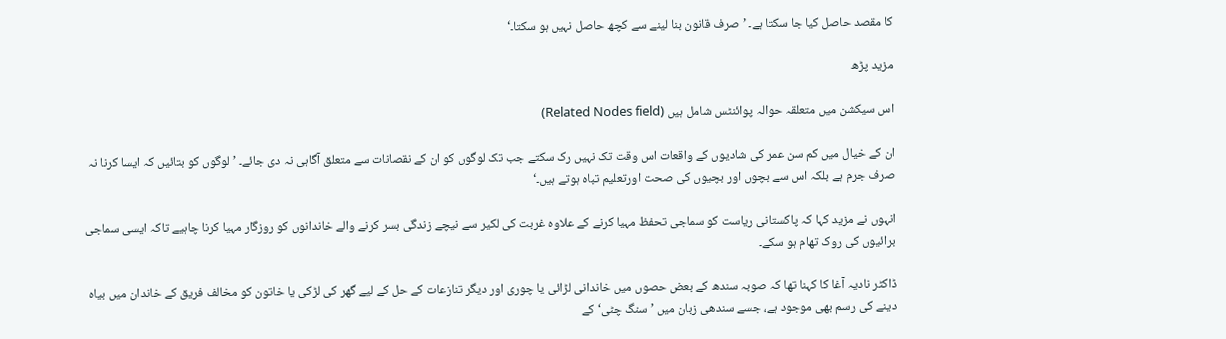کا مقصد حاصل کیا جا سکتا ہے۔ ’صرف قانون بنا لینے سے کچھ حاصل نہیں ہو سکتا۔‘

مزید پڑھ

اس سیکشن میں متعلقہ حوالہ پوائنٹس شامل ہیں (Related Nodes field)

ان کے خیال میں کم سن عمر کی شادیوں کے واقعات اس وقت تک نہیں رک سکتے جب تک لوگوں کو ان کے نقصانات سے متعلق آگاہی نہ دی جائے۔ ’لوگوں کو بتائیں کہ ایسا کرنا نہ صرف جرم ہے بلکہ اس سے بچوں اور بچیوں کی صحت اورتعلیم تباہ ہوتے ہیں۔‘

انہوں نے مزید کہا کہ پاکستانی ریاست کو سماجی تحفظ مہیا کرنے کے علاوہ غربت کی لکیر سے نیچے زندگی بسر کرنے والے خاندانوں کو روزگار مہیا کرنا چاہیے تاکہ ایسی سماجی برائیوں کی روک تھام ہو سکے۔

ڈاکٹر نادیہ آغا کا کہنا تھا کہ صوبہ سندھ کے بعض حصوں میں خاندانی لڑائی یا چوری اور دیگر تنازعات کے حل کے لیے گھر کی لڑکی یا خاتون کو مخالف فریق کے خاندان میں بیاہ دینے کی رسم بھی موجود ہے، جسے سندھی زبان میں ’سنگ چٹی‘ کے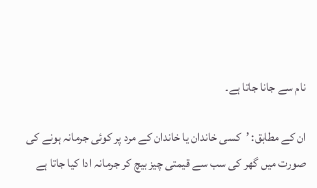نام سے جانا جاتا ہے۔

ان کے مطابق: ’کسی خاندان یا خاندان کے مرد پر کوئی جرمانہ ہونے کی صورت میں گھر کی سب سے قیمتی چیز بیچ کر جرمانہ ادا کیا جاتا ہے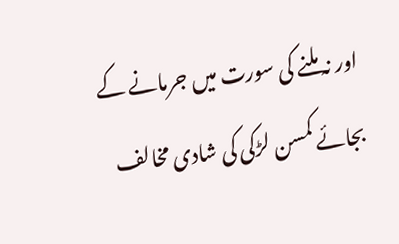اور نہ ملنے کی سورت میں جرمانے کے بجائے کمسن لڑکی کی شادی مخالف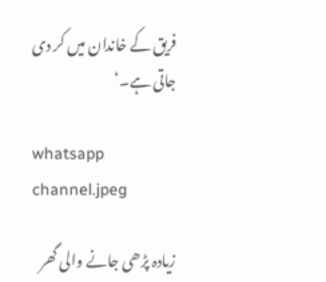فریق کے خاندان میں کر دی جاتی ہے۔‘

whatsapp channel.jpeg

زیادہ پڑھی جانے والی گھر